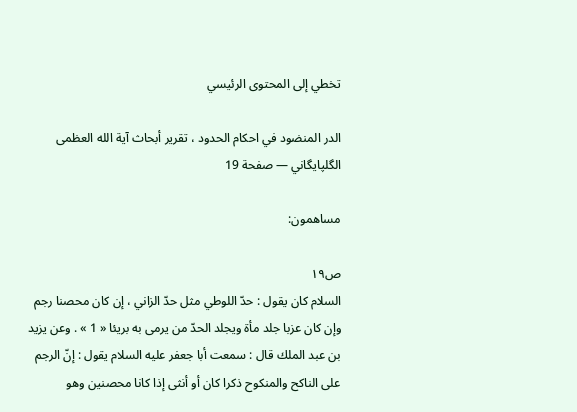تخطي إلى المحتوى الرئيسي

الدر المنضود في احكام الحدود ، تقرير أبحاث آية الله العظمى الگلپايگاني — صفحة 19

مساهمون:

ص١٩
السلام كان يقول : حدّ اللوطي مثل حدّ الزاني ، إن كان محصنا رجم وإن كان عزبا جلد مأة ويجلد الحدّ من يرمى به بريئا « 1 » . وعن يزيد بن عبد الملك قال : سمعت أبا جعفر عليه السلام يقول : إنّ الرجم على الناكح والمنكوح ذكرا كان أو أنثى إذا كانا محصنين وهو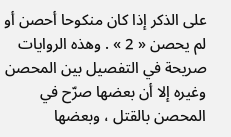على الذكر إذا كان منكوحا أحصن أو لم يحصن « 2 » . وهذه الروايات صريحة في التفصيل بين المحصن وغيره إلا أن بعضها صرّح في المحصن بالقتل ، وبعضها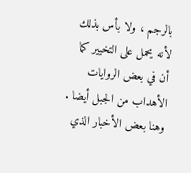بالرجم ، ولا بأس بذلك لأنه يحمل على التخيير كما أن في بعض الروايات الأهداب من الجبل أيضا . وهنا بعض الأخبار الذي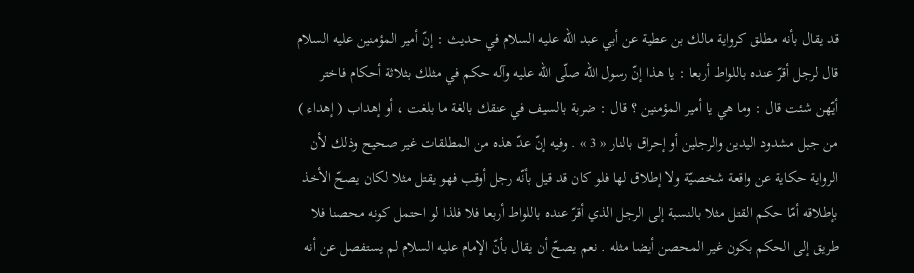قد يقال بأنه مطلق كرواية مالك بن عطية عن أبي عبد اللّه عليه السلام في حديث : إنّ أمير المؤمنين عليه السلام قال لرجل أقرّ عنده باللواط أربعا : يا هذا إنّ رسول اللّه صلّى اللّه عليه وآله حكم في مثلك بثلاثة أحكام فاختر أيّهن شئت قال : وما هي يا أمير المؤمنين ؟ قال : ضربة بالسيف في عنقك بالغة ما بلغت ، أو إهداب ( إهداء ) من جبل مشدود اليدين والرجلين أو إحراق بالنار « 3 » . وفيه إنّ عدّ هذه من المطلقات غير صحيح وذلك لأن الرواية حكاية عن واقعة شخصيّة ولا إطلاق لها فلو كان قد قيل بأنّه رجل أوقب فهو يقتل مثلا لكان يصحّ الأخذ بإطلاقه أمّا حكم القتل مثلا بالنسبة إلى الرجل الذي أقرّ عنده باللواط أربعا فلا فلذا لو احتمل كونه محصنا فلا طريق إلى الحكم بكون غير المحصن أيضا مثله . نعم يصحّ أن يقال بأنّ الإمام عليه السلام لم يستفصل عن أنه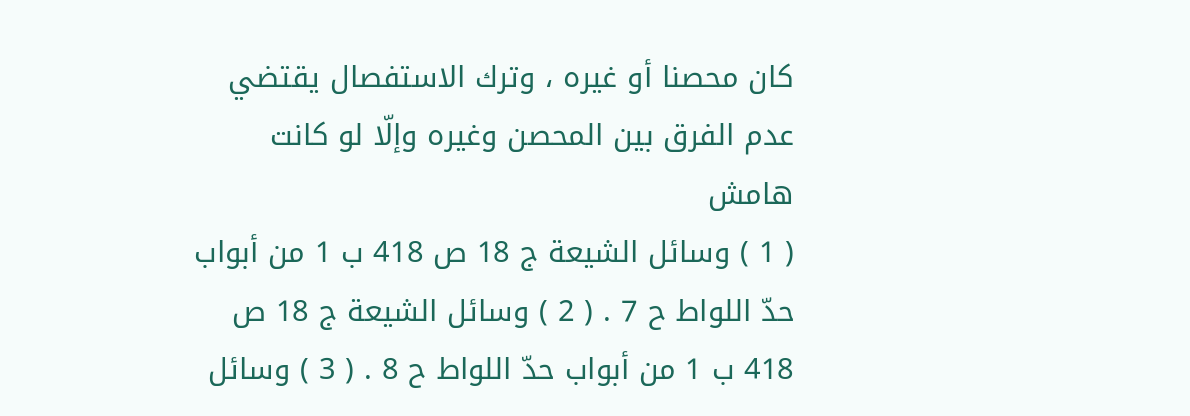كان محصنا أو غيره ، وترك الاستفصال يقتضي عدم الفرق بين المحصن وغيره وإلّا لو كانت
هامش
( 1 ) وسائل الشيعة ج 18 ص 418 ب 1 من أبواب حدّ اللواط ح 7 . ( 2 ) وسائل الشيعة ج 18 ص 418 ب 1 من أبواب حدّ اللواط ح 8 . ( 3 ) وسائل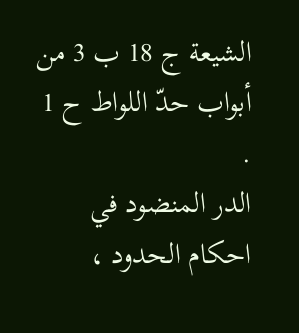الشيعة ج 18 ب 3 من أبواب حدّ اللواط ح 1 .
الدر المنضود في احكام الحدود ،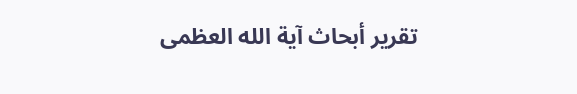تقرير أبحاث آية الله العظمى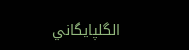الگلپايگاني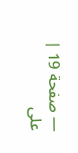— صفحة 19 | على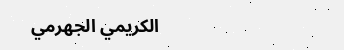الكريمي الجهرمي